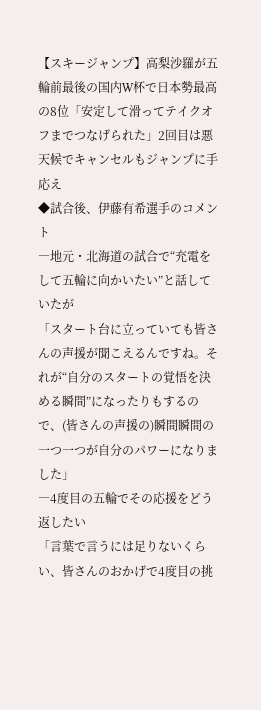【スキージャンプ】高梨沙羅が五輪前最後の国内W杯で日本勢最高の8位「安定して滑ってテイクオフまでつなげられた」2回目は悪天候でキャンセルもジャンプに手応え
◆試合後、伊藤有希選手のコメント
―地元・北海道の試合で“充電をして五輪に向かいたい”と話していたが
「スタート台に立っていても皆さんの声援が聞こえるんですね。それが“自分のスタートの覚悟を決める瞬間”になったりもするので、(皆さんの声援の)瞬間瞬間の一つ一つが自分のパワーになりました」
―4度目の五輪でその応援をどう返したい
「言葉で言うには足りないくらい、皆さんのおかげで4度目の挑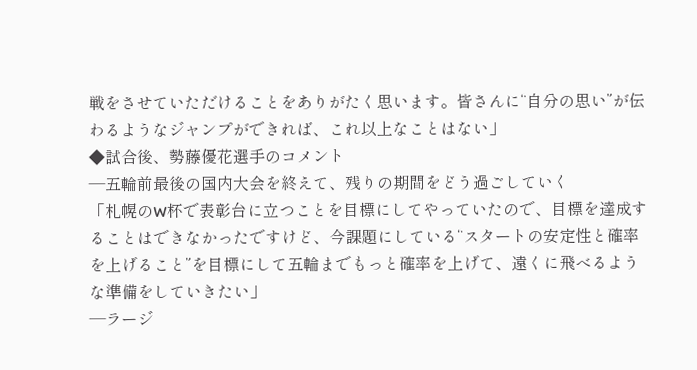戦をさせていただけることをありがたく思います。皆さんに“自分の思い”が伝わるようなジャンプができれば、これ以上なことはない」
◆試合後、勢藤優花選手のコメント
―五輪前最後の国内大会を終えて、残りの期間をどう過ごしていく
「札幌のW杯で表彰台に立つことを目標にしてやっていたので、目標を達成することはできなかったですけど、今課題にしている“スタートの安定性と確率を上げること”を目標にして五輪までもっと確率を上げて、遠くに飛べるような準備をしていきたい」
―ラージ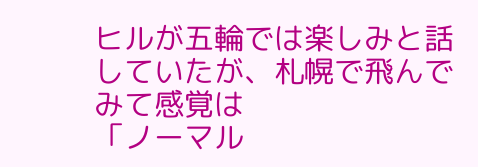ヒルが五輪では楽しみと話していたが、札幌で飛んでみて感覚は
「ノーマル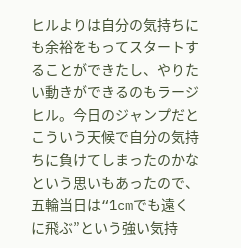ヒルよりは自分の気持ちにも余裕をもってスタートすることができたし、やりたい動きができるのもラージヒル。今日のジャンプだとこういう天候で自分の気持ちに負けてしまったのかなという思いもあったので、五輪当日は“1cmでも遠くに飛ぶ”という強い気持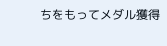ちをもってメダル獲得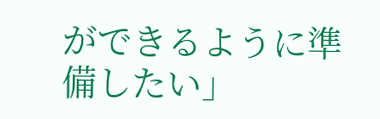ができるように準備したい」